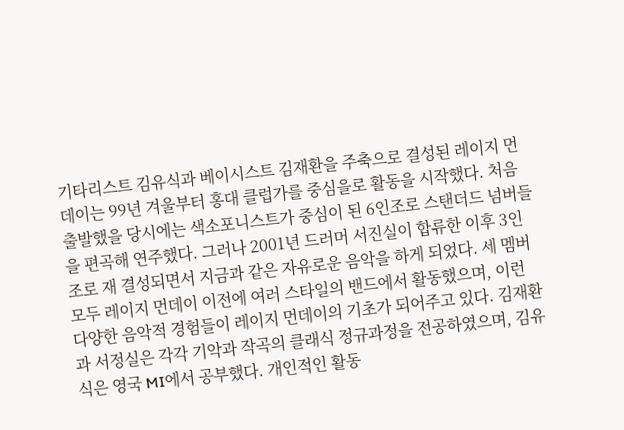기타리스트 김유식과 베이시스트 김재환을 주축으로 결성된 레이지 먼데이는 99년 겨울부터 홍대 클럽가를 중심을로 활동을 시작했다. 처음 출발했을 당시에는 색소포니스트가 중심이 된 6인조로 스탠더드 넘버들을 편곡해 연주했다. 그러나 2001년 드러머 서진실이 합류한 이후 3인조로 재 결성되면서 지금과 같은 자유로운 음악을 하게 되었다. 세 멤버 모두 레이지 먼데이 이전에 여러 스타일의 밴드에서 활동했으며, 이런 다양한 음악적 경험들이 레이지 먼데이의 기초가 되어주고 있다. 김재환과 서정실은 각각 기악과 작곡의 클래식 정규과정을 전공하였으며, 김유식은 영국 MI에서 공부했다. 개인적인 활동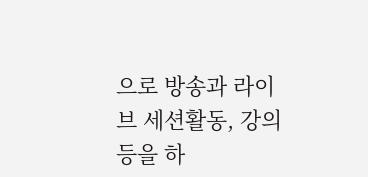으로 방송과 라이브 세션활동, 강의 등을 하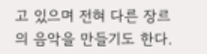고 있으며 전혀 다른 장르의 음악을 만들기도 한다.